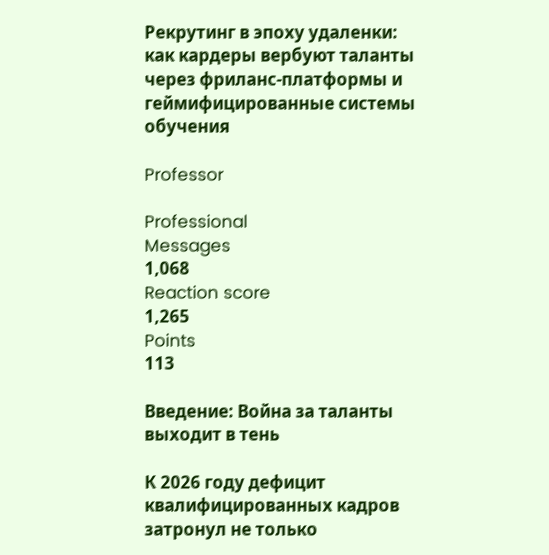Рекрутинг в эпоху удаленки: как кардеры вербуют таланты через фриланс-платформы и геймифицированные системы обучения

Professor

Professional
Messages
1,068
Reaction score
1,265
Points
113

Введение: Война за таланты выходит в тень

К 2026 году дефицит квалифицированных кадров затронул не только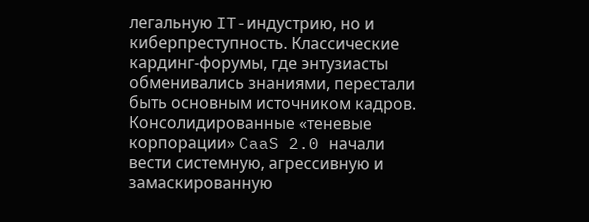легальную IT-индустрию, но и киберпреступность. Классические кардинг-форумы, где энтузиасты обменивались знаниями, перестали быть основным источником кадров. Консолидированные «теневые корпорации» CaaS 2.0 начали вести системную, агрессивную и замаскированную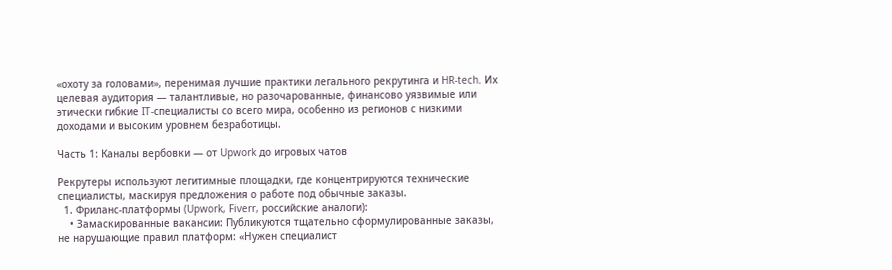«охоту за головами», перенимая лучшие практики легального рекрутинга и HR-tech. Их целевая аудитория — талантливые, но разочарованные, финансово уязвимые или этически гибкие IT-специалисты со всего мира, особенно из регионов с низкими доходами и высоким уровнем безработицы.

Часть 1: Каналы вербовки — от Upwork до игровых чатов

Рекрутеры используют легитимные площадки, где концентрируются технические специалисты, маскируя предложения о работе под обычные заказы.
  1. Фриланс-платформы (Upwork, Fiverr, российские аналоги):
    • Замаскированные вакансии: Публикуются тщательно сформулированные заказы, не нарушающие правил платформ: «Нужен специалист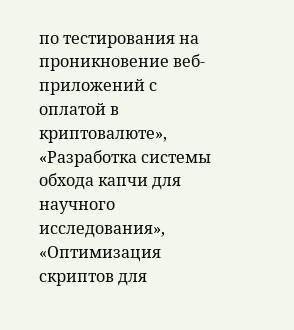по тестирования на проникновение веб-приложений с оплатой в криптовалюте», «Разработка системы обхода капчи для научного исследования», «Оптимизация скриптов для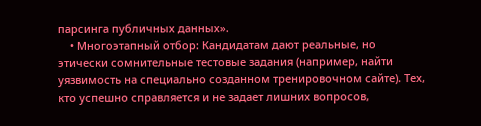парсинга публичных данных».
    • Многоэтапный отбор: Кандидатам дают реальные, но этически сомнительные тестовые задания (например, найти уязвимость на специально созданном тренировочном сайте). Тех, кто успешно справляется и не задает лишних вопросов,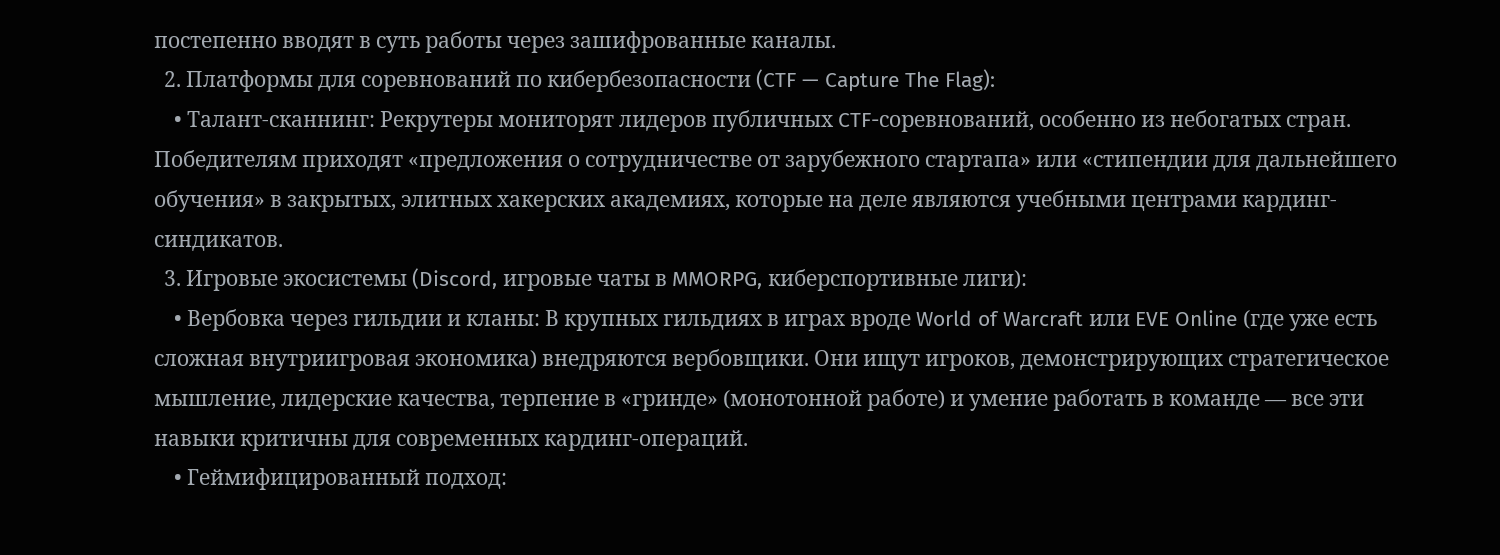постепенно вводят в суть работы через зашифрованные каналы.
  2. Платформы для соревнований по кибербезопасности (CTF — Capture The Flag):
    • Талант-сканнинг: Рекрутеры мониторят лидеров публичных CTF-соревнований, особенно из небогатых стран. Победителям приходят «предложения о сотрудничестве от зарубежного стартапа» или «стипендии для дальнейшего обучения» в закрытых, элитных хакерских академиях, которые на деле являются учебными центрами кардинг-синдикатов.
  3. Игровые экосистемы (Discord, игровые чаты в MMORPG, киберспортивные лиги):
    • Вербовка через гильдии и кланы: В крупных гильдиях в играх вроде World of Warcraft или EVE Online (где уже есть сложная внутриигровая экономика) внедряются вербовщики. Они ищут игроков, демонстрирующих стратегическое мышление, лидерские качества, терпение в «гринде» (монотонной работе) и умение работать в команде — все эти навыки критичны для современных кардинг-операций.
    • Геймифицированный подход: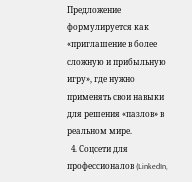Предложение формулируется как «приглашение в более сложную и прибыльную игру», где нужно применять свои навыки для решения «пазлов» в реальном мире.
  4. Соцсети для профессионалов (LinkedIn,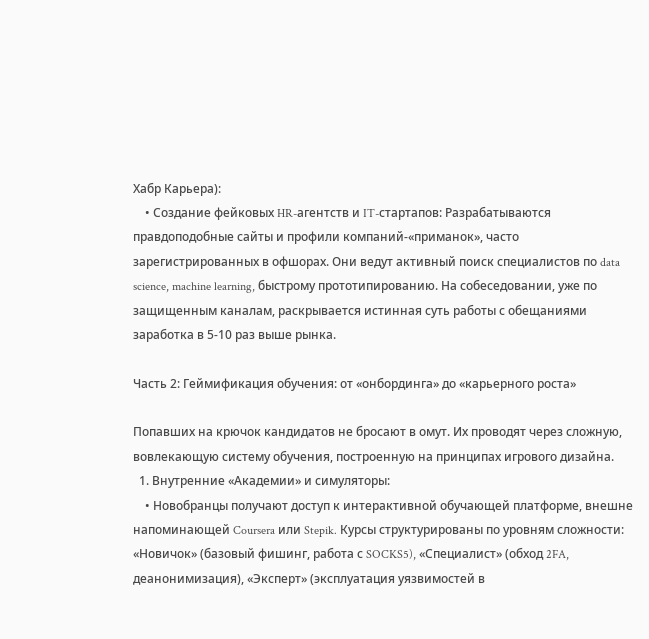Хабр Карьера):
    • Создание фейковых HR-агентств и IT-стартапов: Разрабатываются правдоподобные сайты и профили компаний-«приманок», часто зарегистрированных в офшорах. Они ведут активный поиск специалистов по data science, machine learning, быстрому прототипированию. На собеседовании, уже по защищенным каналам, раскрывается истинная суть работы с обещаниями заработка в 5-10 раз выше рынка.

Часть 2: Геймификация обучения: от «онбординга» до «карьерного роста»

Попавших на крючок кандидатов не бросают в омут. Их проводят через сложную, вовлекающую систему обучения, построенную на принципах игрового дизайна.
  1. Внутренние «Академии» и симуляторы:
    • Новобранцы получают доступ к интерактивной обучающей платформе, внешне напоминающей Coursera или Stepik. Курсы структурированы по уровням сложности: «Новичок» (базовый фишинг, работа с SOCKS5), «Специалист» (обход 2FA, деанонимизация), «Эксперт» (эксплуатация уязвимостей в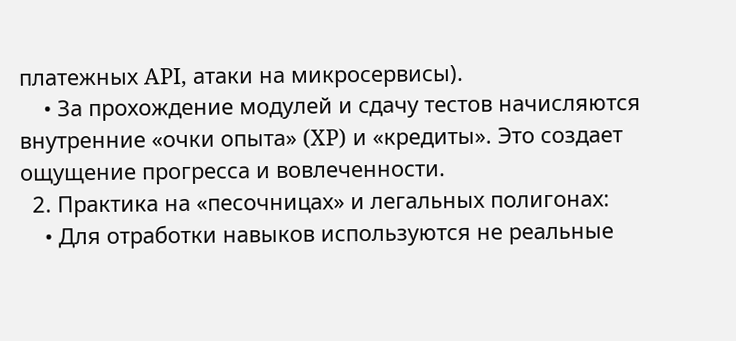платежных API, атаки на микросервисы).
    • За прохождение модулей и сдачу тестов начисляются внутренние «очки опыта» (XP) и «кредиты». Это создает ощущение прогресса и вовлеченности.
  2. Практика на «песочницах» и легальных полигонах:
    • Для отработки навыков используются не реальные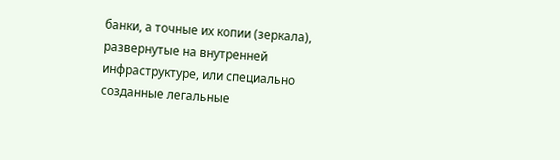банки, а точные их копии (зеркала), развернутые на внутренней инфраструктуре, или специально созданные легальные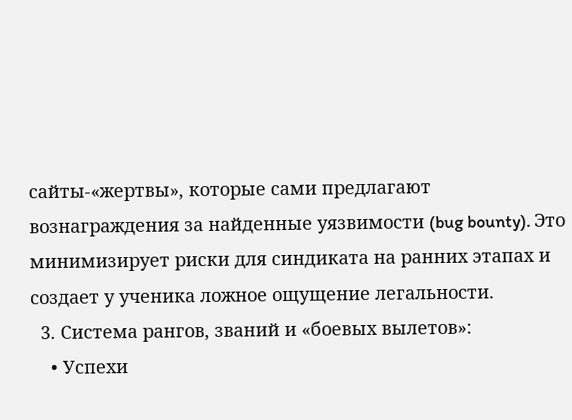сайты-«жертвы», которые сами предлагают вознаграждения за найденные уязвимости (bug bounty). Это минимизирует риски для синдиката на ранних этапах и создает у ученика ложное ощущение легальности.
  3. Система рангов, званий и «боевых вылетов»:
    • Успехи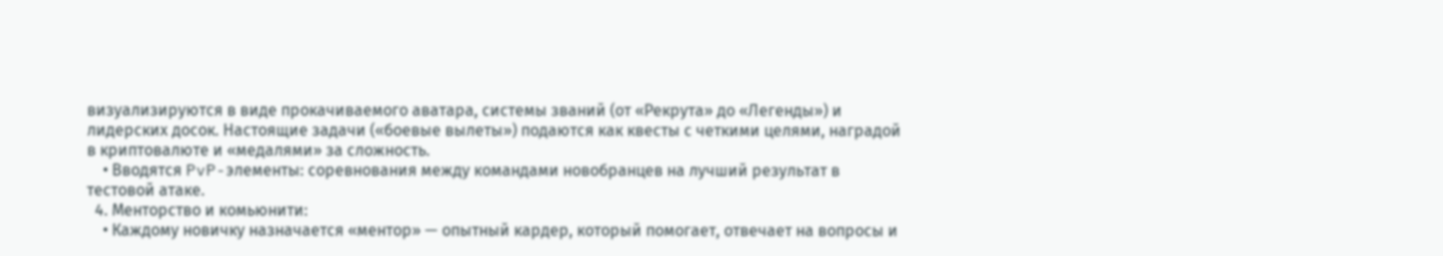визуализируются в виде прокачиваемого аватара, системы званий (от «Рекрута» до «Легенды») и лидерских досок. Настоящие задачи («боевые вылеты») подаются как квесты с четкими целями, наградой в криптовалюте и «медалями» за сложность.
    • Вводятся PvP-элементы: соревнования между командами новобранцев на лучший результат в тестовой атаке.
  4. Менторство и комьюнити:
    • Каждому новичку назначается «ментор» — опытный кардер, который помогает, отвечает на вопросы и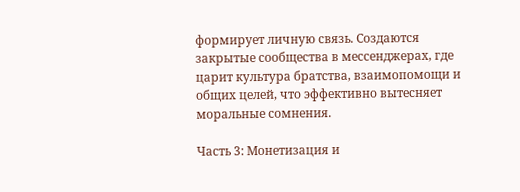формирует личную связь. Создаются закрытые сообщества в мессенджерах, где царит культура братства, взаимопомощи и общих целей, что эффективно вытесняет моральные сомнения.

Часть 3: Монетизация и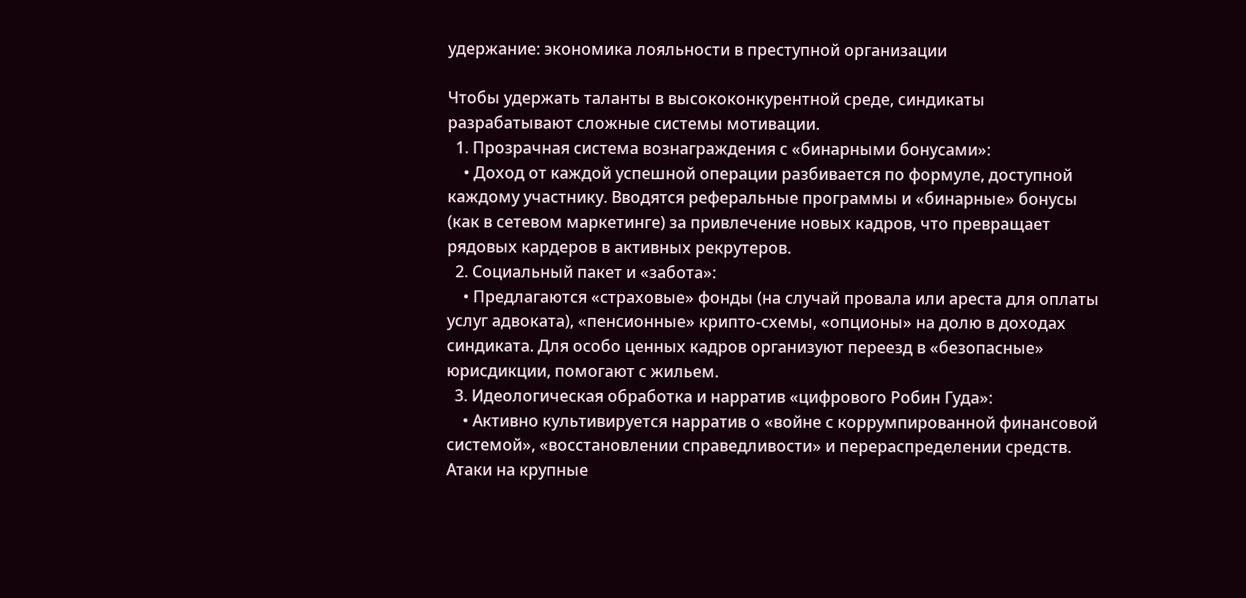удержание: экономика лояльности в преступной организации

Чтобы удержать таланты в высококонкурентной среде, синдикаты разрабатывают сложные системы мотивации.
  1. Прозрачная система вознаграждения с «бинарными бонусами»:
    • Доход от каждой успешной операции разбивается по формуле, доступной каждому участнику. Вводятся реферальные программы и «бинарные» бонусы (как в сетевом маркетинге) за привлечение новых кадров, что превращает рядовых кардеров в активных рекрутеров.
  2. Социальный пакет и «забота»:
    • Предлагаются «страховые» фонды (на случай провала или ареста для оплаты услуг адвоката), «пенсионные» крипто-схемы, «опционы» на долю в доходах синдиката. Для особо ценных кадров организуют переезд в «безопасные» юрисдикции, помогают с жильем.
  3. Идеологическая обработка и нарратив «цифрового Робин Гуда»:
    • Активно культивируется нарратив о «войне с коррумпированной финансовой системой», «восстановлении справедливости» и перераспределении средств. Атаки на крупные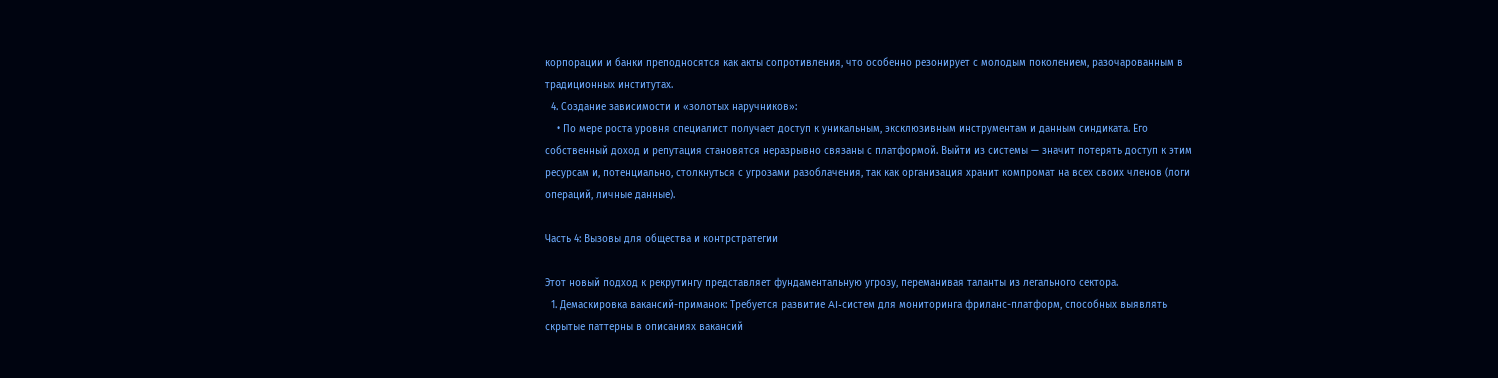корпорации и банки преподносятся как акты сопротивления, что особенно резонирует с молодым поколением, разочарованным в традиционных институтах.
  4. Создание зависимости и «золотых наручников»:
    • По мере роста уровня специалист получает доступ к уникальным, эксклюзивным инструментам и данным синдиката. Его собственный доход и репутация становятся неразрывно связаны с платформой. Выйти из системы — значит потерять доступ к этим ресурсам и, потенциально, столкнуться с угрозами разоблачения, так как организация хранит компромат на всех своих членов (логи операций, личные данные).

Часть 4: Вызовы для общества и контрстратегии

Этот новый подход к рекрутингу представляет фундаментальную угрозу, переманивая таланты из легального сектора.
  1. Демаскировка вакансий-приманок: Требуется развитие AI-систем для мониторинга фриланс-платформ, способных выявлять скрытые паттерны в описаниях вакансий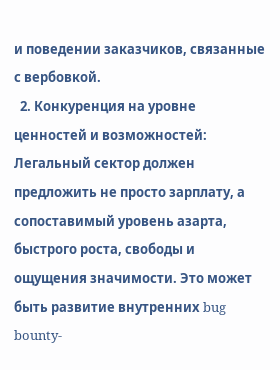и поведении заказчиков, связанные с вербовкой.
  2. Конкуренция на уровне ценностей и возможностей: Легальный сектор должен предложить не просто зарплату, а сопоставимый уровень азарта, быстрого роста, свободы и ощущения значимости. Это может быть развитие внутренних bug bounty-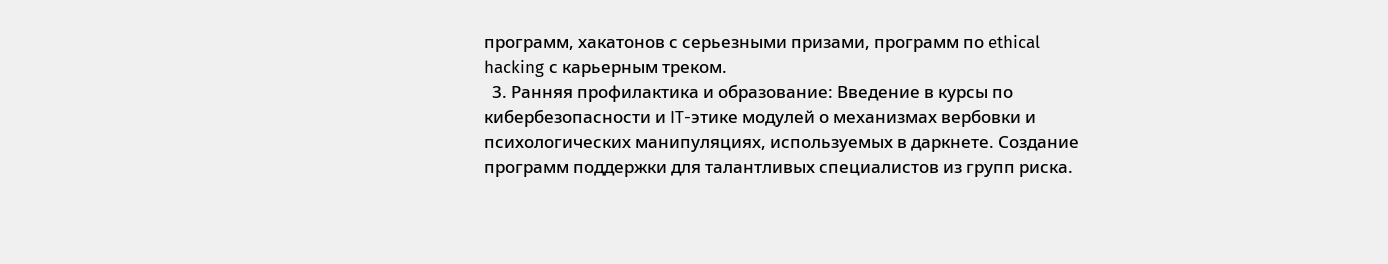программ, хакатонов с серьезными призами, программ по ethical hacking с карьерным треком.
  3. Ранняя профилактика и образование: Введение в курсы по кибербезопасности и IT-этике модулей о механизмах вербовки и психологических манипуляциях, используемых в даркнете. Создание программ поддержки для талантливых специалистов из групп риска.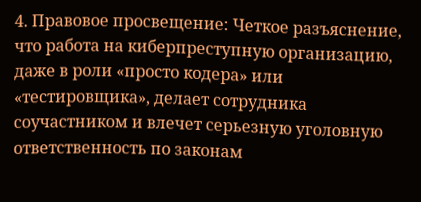4. Правовое просвещение: Четкое разъяснение, что работа на киберпреступную организацию, даже в роли «просто кодера» или «тестировщика», делает сотрудника соучастником и влечет серьезную уголовную ответственность по законам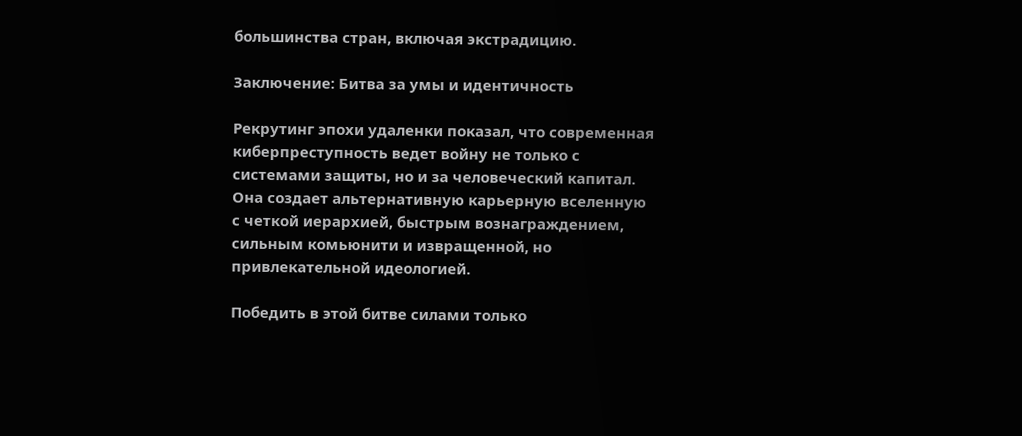большинства стран, включая экстрадицию.

Заключение: Битва за умы и идентичность

Рекрутинг эпохи удаленки показал, что современная киберпреступность ведет войну не только с системами защиты, но и за человеческий капитал. Она создает альтернативную карьерную вселенную с четкой иерархией, быстрым вознаграждением, сильным комьюнити и извращенной, но привлекательной идеологией.

Победить в этой битве силами только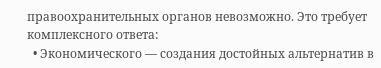правоохранительных органов невозможно. Это требует комплексного ответа:
  • Экономического — создания достойных альтернатив в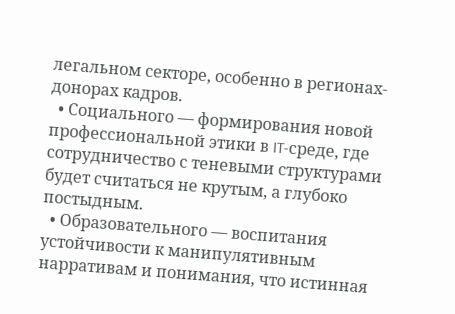легальном секторе, особенно в регионах-донорах кадров.
  • Социального — формирования новой профессиональной этики в IT-среде, где сотрудничество с теневыми структурами будет считаться не крутым, а глубоко постыдным.
  • Образовательного — воспитания устойчивости к манипулятивным нарративам и понимания, что истинная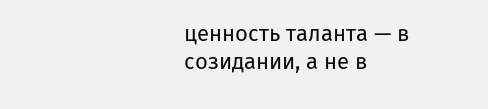ценность таланта — в созидании, а не в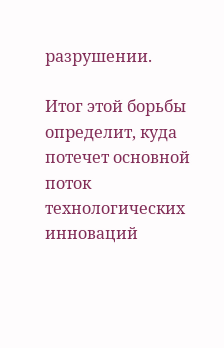разрушении.

Итог этой борьбы определит, куда потечет основной поток технологических инноваций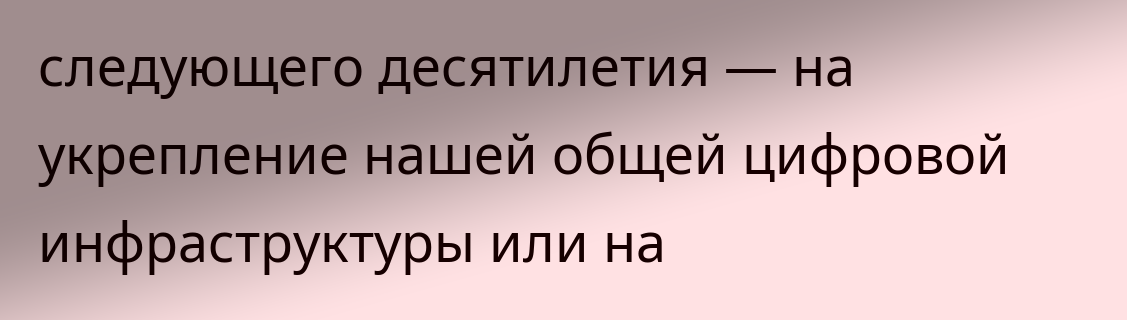следующего десятилетия — на укрепление нашей общей цифровой инфраструктуры или на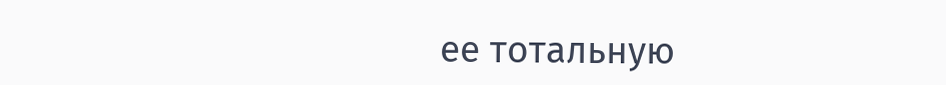ее тотальную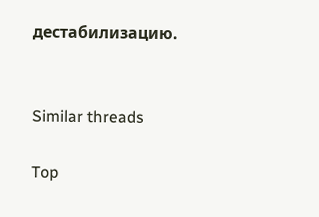дестабилизацию.


Similar threads

Top